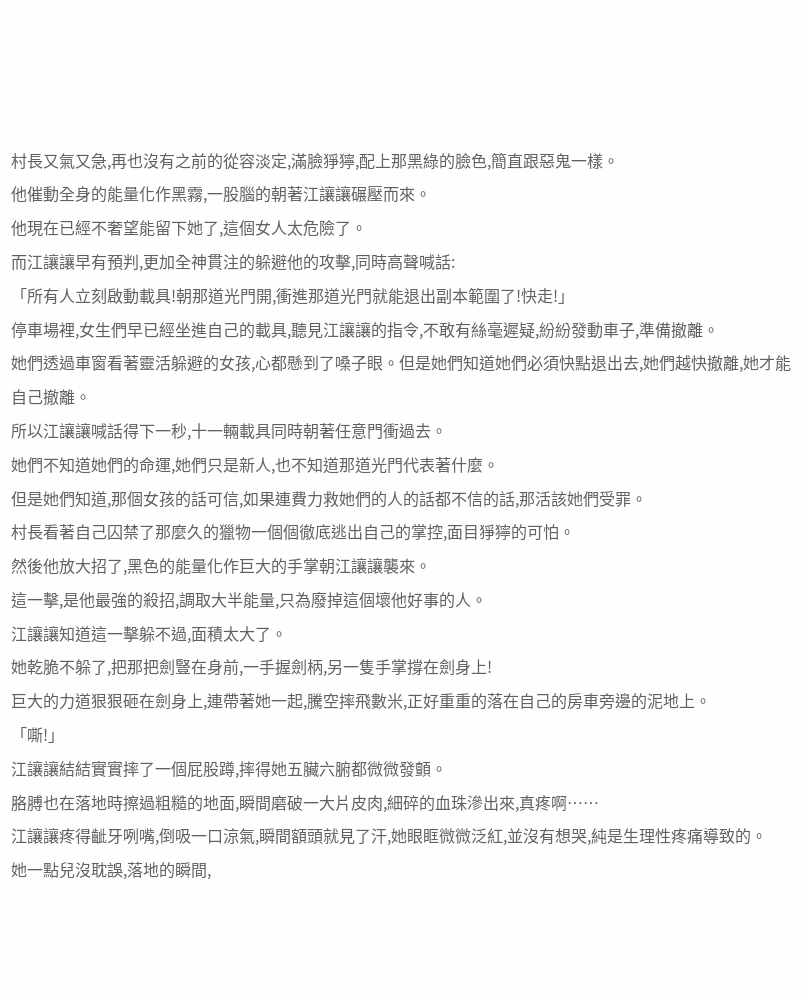村長又氣又急,再也沒有之前的從容淡定,滿臉猙獰,配上那黑綠的臉色,簡直跟惡鬼一樣。
他催動全身的能量化作黑霧,一股腦的朝著江讓讓碾壓而來。
他現在已經不奢望能留下她了,這個女人太危險了。
而江讓讓早有預判,更加全神貫注的躲避他的攻擊,同時高聲喊話:
「所有人立刻啟動載具!朝那道光門開,衝進那道光門就能退出副本範圍了!快走!」
停車場裡,女生們早已經坐進自己的載具,聽見江讓讓的指令,不敢有絲毫遲疑,紛紛發動車子,準備撤離。
她們透過車窗看著靈活躲避的女孩,心都懸到了嗓子眼。但是她們知道她們必須快點退出去,她們越快撤離,她才能自己撤離。
所以江讓讓喊話得下一秒,十一輛載具同時朝著任意門衝過去。
她們不知道她們的命運,她們只是新人,也不知道那道光門代表著什麼。
但是她們知道,那個女孩的話可信,如果連費力救她們的人的話都不信的話,那活該她們受罪。
村長看著自己囚禁了那麼久的獵物一個個徹底逃出自己的掌控,面目猙獰的可怕。
然後他放大招了,黑色的能量化作巨大的手掌朝江讓讓襲來。
這一擊,是他最強的殺招,調取大半能量,只為廢掉這個壞他好事的人。
江讓讓知道這一擊躲不過,面積太大了。
她乾脆不躲了,把那把劍豎在身前,一手握劍柄,另一隻手掌撐在劍身上!
巨大的力道狠狠砸在劍身上,連帶著她一起,騰空摔飛數米,正好重重的落在自己的房車旁邊的泥地上。
「嘶!」
江讓讓結結實實摔了一個屁股蹲,摔得她五臟六腑都微微發顫。
胳膊也在落地時擦過粗糙的地面,瞬間磨破一大片皮肉,細碎的血珠滲出來,真疼啊……
江讓讓疼得齜牙咧嘴,倒吸一口涼氣,瞬間額頭就見了汗,她眼眶微微泛紅,並沒有想哭,純是生理性疼痛導致的。
她一點兒沒耽誤,落地的瞬間,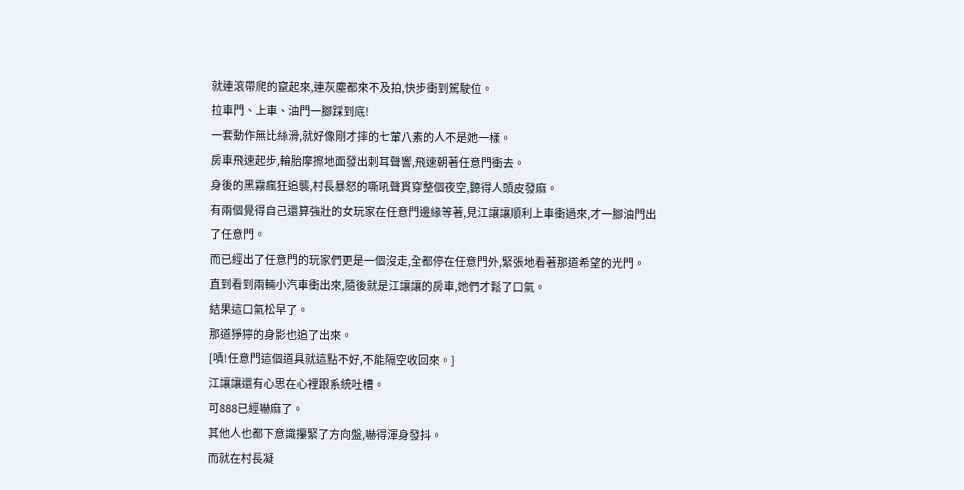就連滾帶爬的竄起來,連灰塵都來不及拍,快步衝到駕駛位。
拉車門、上車、油門一腳踩到底!
一套動作無比絲滑,就好像剛才摔的七葷八素的人不是她一樣。
房車飛速起步,輪胎摩擦地面發出刺耳聲響,飛速朝著任意門衝去。
身後的黑霧瘋狂追襲,村長暴怒的嘶吼聲貫穿整個夜空,聽得人頭皮發麻。
有兩個覺得自己還算強壯的女玩家在任意門邊緣等著,見江讓讓順利上車衝過來,才一腳油門出了任意門。
而已經出了任意門的玩家們更是一個沒走,全都停在任意門外,緊張地看著那道希望的光門。
直到看到兩輛小汽車衝出來,隨後就是江讓讓的房車,她們才鬆了口氣。
結果這口氣松早了。
那道猙獰的身影也追了出來。
[嘖!任意門這個道具就這點不好,不能隔空收回來。]
江讓讓還有心思在心裡跟系統吐槽。
可888已經嚇麻了。
其他人也都下意識攥緊了方向盤,嚇得渾身發抖。
而就在村長凝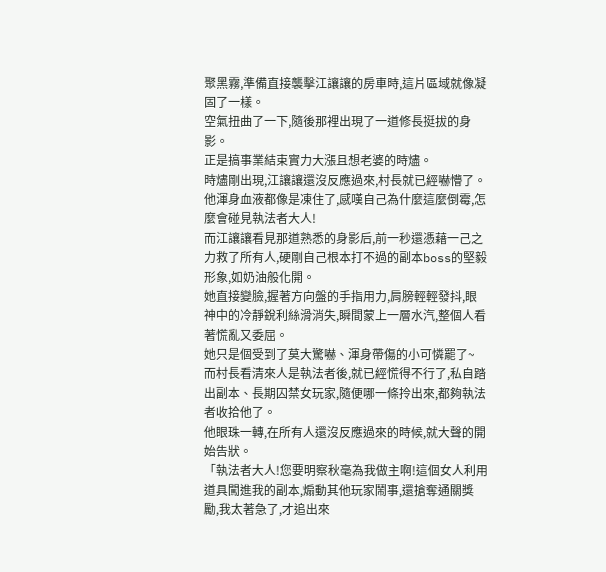聚黑霧,準備直接襲擊江讓讓的房車時,這片區域就像凝固了一樣。
空氣扭曲了一下,隨後那裡出現了一道修長挺拔的身影。
正是搞事業結束實力大漲且想老婆的時燼。
時燼剛出現,江讓讓還沒反應過來,村長就已經嚇懵了。
他渾身血液都像是凍住了,感嘆自己為什麼這麼倒霉,怎麼會碰見執法者大人!
而江讓讓看見那道熟悉的身影后,前一秒還憑藉一己之力救了所有人,硬剛自己根本打不過的副本boss的堅毅形象,如奶油般化開。
她直接變臉,握著方向盤的手指用力,肩膀輕輕發抖,眼神中的冷靜銳利絲滑消失,瞬間蒙上一層水汽,整個人看著慌亂又委屈。
她只是個受到了莫大驚嚇、渾身帶傷的小可憐罷了~
而村長看清來人是執法者後,就已經慌得不行了,私自踏出副本、長期囚禁女玩家,隨便哪一條拎出來,都夠執法者收拾他了。
他眼珠一轉,在所有人還沒反應過來的時候,就大聲的開始告狀。
「執法者大人!您要明察秋毫為我做主啊!這個女人利用道具闖進我的副本,煽動其他玩家鬧事,還搶奪通關獎勵,我太著急了,才追出來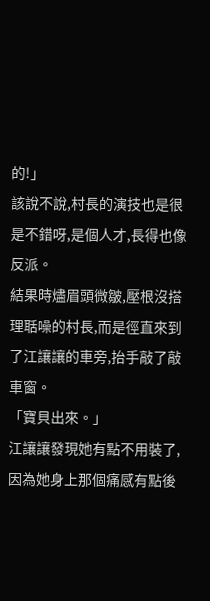的!」
該說不說,村長的演技也是很是不錯呀,是個人才,長得也像反派。
結果時燼眉頭微皺,壓根沒搭理聒噪的村長,而是徑直來到了江讓讓的車旁,抬手敲了敲車窗。
「寶貝出來。」
江讓讓發現她有點不用裝了,因為她身上那個痛感有點後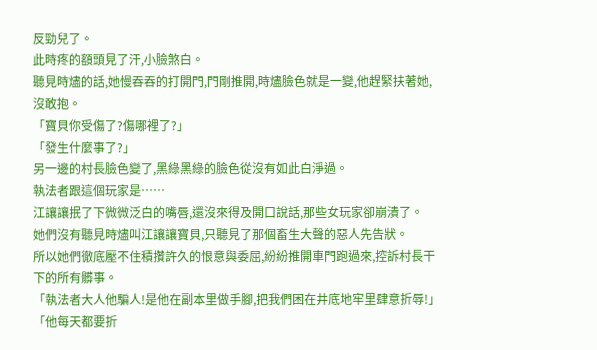反勁兒了。
此時疼的額頭見了汗,小臉煞白。
聽見時燼的話,她慢吞吞的打開門,門剛推開,時燼臉色就是一變,他趕緊扶著她,沒敢抱。
「寶貝你受傷了?傷哪裡了?」
「發生什麼事了?」
另一邊的村長臉色變了,黑綠黑綠的臉色從沒有如此白淨過。
執法者跟這個玩家是……
江讓讓抿了下微微泛白的嘴唇,還沒來得及開口說話,那些女玩家卻崩潰了。
她們沒有聽見時燼叫江讓讓寶貝,只聽見了那個畜生大聲的惡人先告狀。
所以她們徹底壓不住積攢許久的恨意與委屈,紛紛推開車門跑過來,控訴村長干下的所有髒事。
「執法者大人他騙人!是他在副本里做手腳,把我們困在井底地牢里肆意折辱!」
「他每天都要折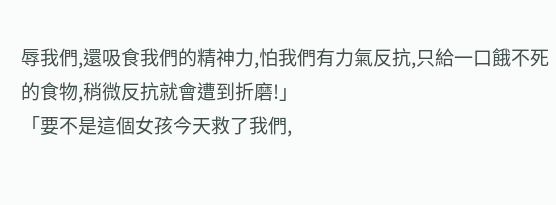辱我們,還吸食我們的精神力,怕我們有力氣反抗,只給一口餓不死的食物,稍微反抗就會遭到折磨!」
「要不是這個女孩今天救了我們,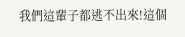我們這輩子都逃不出來!這個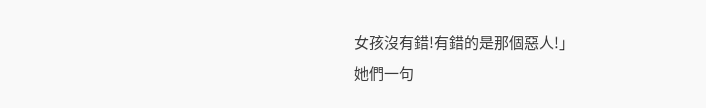女孩沒有錯!有錯的是那個惡人!」
她們一句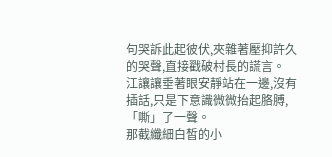句哭訴此起彼伏,夾雜著壓抑許久的哭聲,直接戳破村長的謊言。
江讓讓垂著眼安靜站在一邊,沒有插話,只是下意識微微抬起胳膊,「嘶」了一聲。
那截纖細白皙的小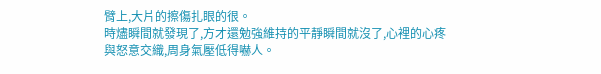臂上,大片的擦傷扎眼的很。
時燼瞬間就發現了,方才還勉強維持的平靜瞬間就沒了,心裡的心疼與怒意交織,周身氣壓低得嚇人。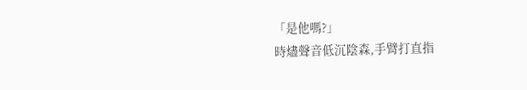「是他嗎?」
時燼聲音低沉陰森,手臂打直指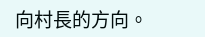向村長的方向。